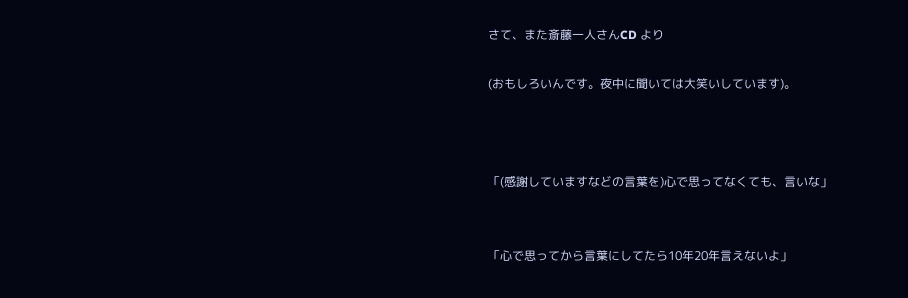さて、また斎藤一人さんCD より

(おもしろいんです。夜中に聞いては大笑いしています)。



「(感謝していますなどの言葉を)心で思ってなくても、言いな」


「心で思ってから言葉にしてたら10年20年言えないよ」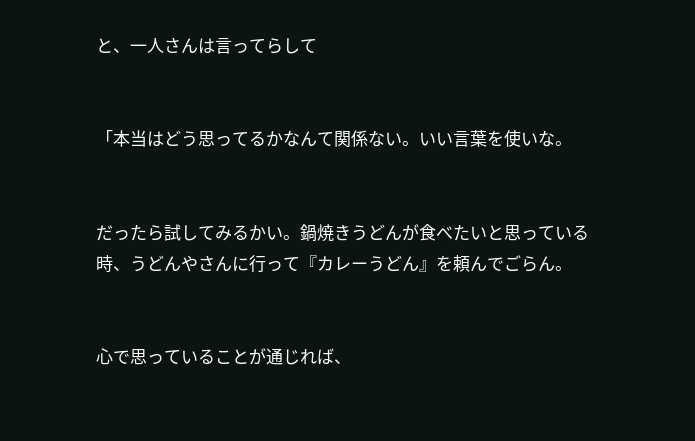と、一人さんは言ってらして


「本当はどう思ってるかなんて関係ない。いい言葉を使いな。


だったら試してみるかい。鍋焼きうどんが食べたいと思っている時、うどんやさんに行って『カレーうどん』を頼んでごらん。


心で思っていることが通じれば、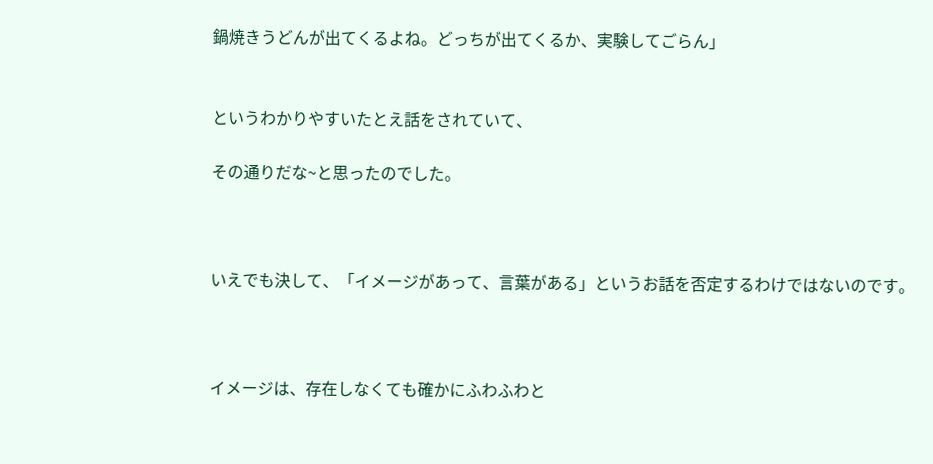鍋焼きうどんが出てくるよね。どっちが出てくるか、実験してごらん」


というわかりやすいたとえ話をされていて、

その通りだな~と思ったのでした。



いえでも決して、「イメージがあって、言葉がある」というお話を否定するわけではないのです。



イメージは、存在しなくても確かにふわふわと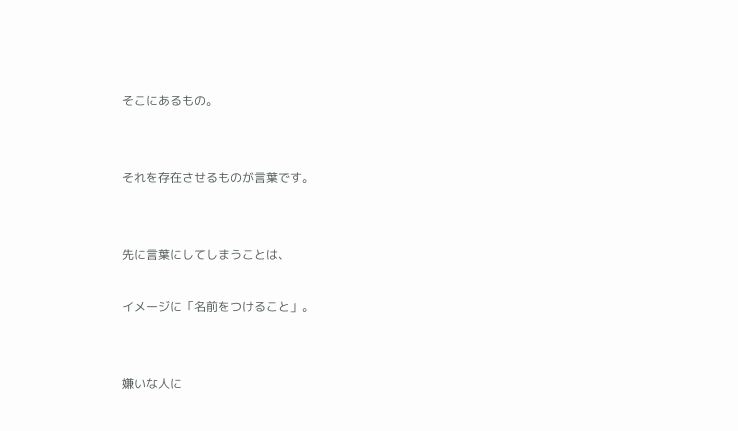そこにあるもの。


それを存在させるものが言葉です。


先に言葉にしてしまうことは、

イメージに「名前をつけること」。


嫌いな人に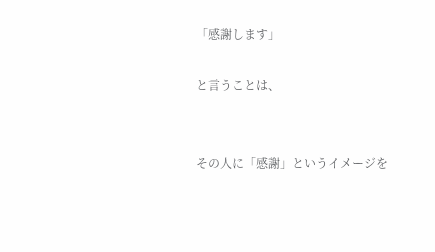「感謝します」

と言うことは、


その人に「感謝」というイメージを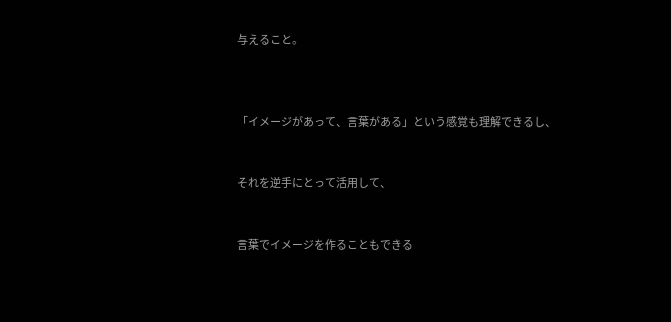与えること。



「イメージがあって、言葉がある」という感覚も理解できるし、


それを逆手にとって活用して、


言葉でイメージを作ることもできる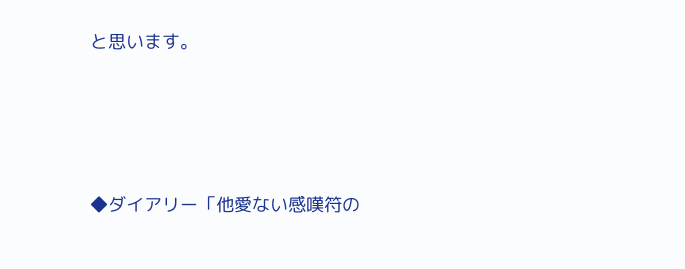と思います。





◆ダイアリー「他愛ない感嘆符の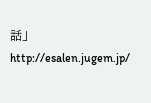話」http://esalen.jugem.jp/